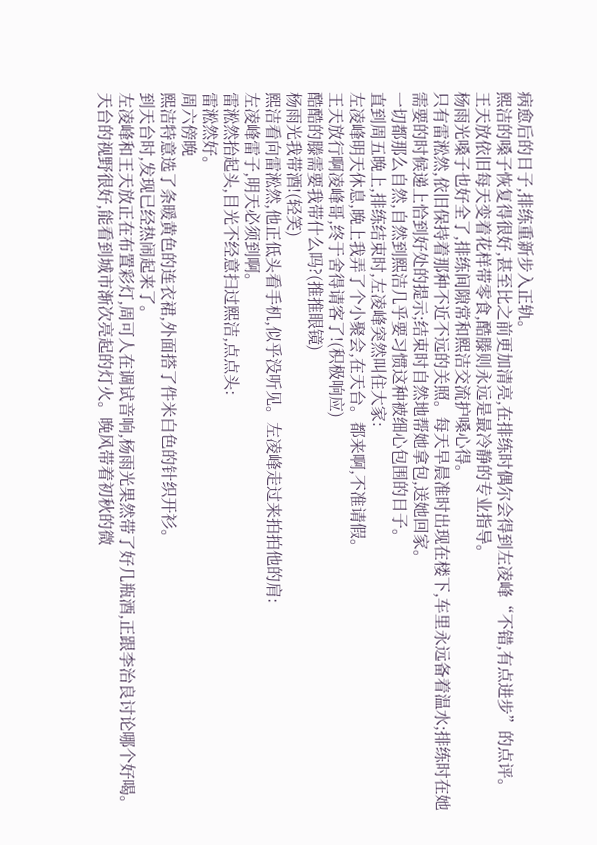病愈后的日子,排练重新步入正轨。
熙洁的嗓子恢复得很好,甚至比之前更加清亮,在排练时偶尔会得到左凌峰“不错,有点进步”的点评。
王天放依旧每天变着花样带零食,酷滕则永远是最冷静的专业指导。
杨雨光嗓子也好全了,排练间隙常和熙洁交流护嗓心得。
只有雷淞然,依旧保持着那种不近不远的关照。每天早晨准时出现在楼下,车里永远备着温水;排练时在她需要的时候递上恰到好处的提示;结束时自然地帮她拿包,送她回家。
一切都那么自然,自然到熙洁几乎要习惯这种被细心包围的日子。
直到周五晚上,排练结束时,左凌峰突然叫住大家:
左凌峰明天休息,晚上我弄了个小聚会,在天台。都来啊,不准请假。
王天放行啊凌峰哥,终于舍得请客了!(积极响应)
酷酷的滕需要我带什么吗?(推推眼镜)
杨雨光我带酒!(轻笑)
熙洁看向雷淞然,他正低头看手机,似乎没听见。左凌峰走过来拍拍他的肩:
左凌峰雷子,明天必须到啊。
雷淞然抬起头,目光不经意扫过熙洁,点点头:
雷淞然好。
周六傍晚
熙洁特意选了条暖黄色的连衣裙,外面搭了件米白色的针织开衫。
到天台时,发现已经热闹起来了。
左凌峰和王天放正在布置彩灯,周可人在调试音响,杨雨光果然带了好几瓶酒,正跟李治良讨论哪个好喝。
天台的视野很好,能看到城市渐次亮起的灯火。晚风带着初秋的微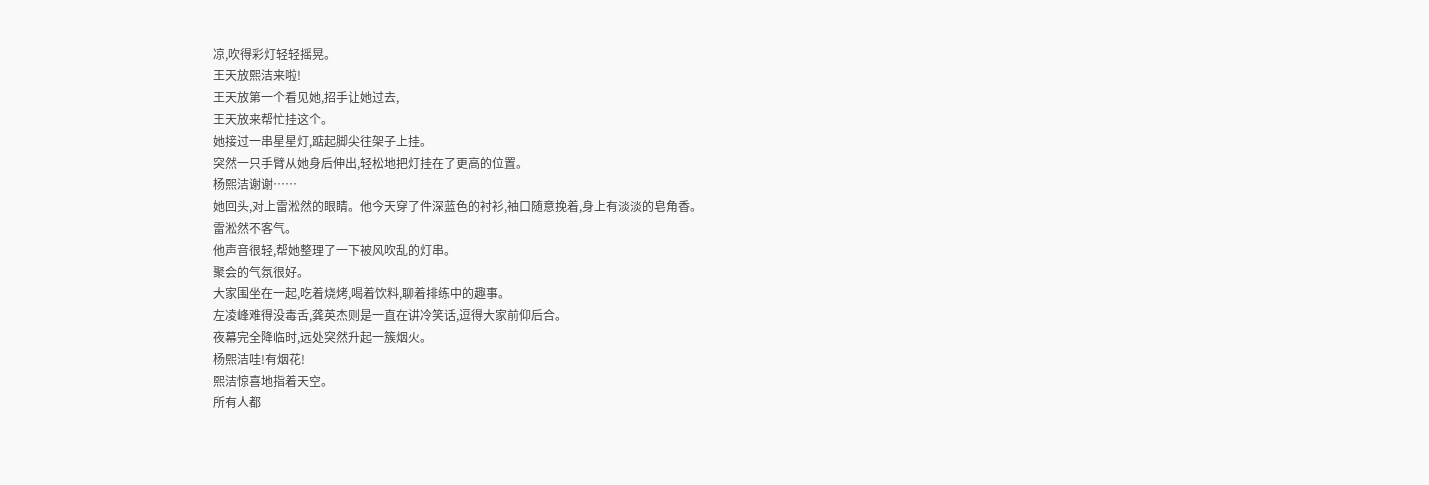凉,吹得彩灯轻轻摇晃。
王天放熙洁来啦!
王天放第一个看见她,招手让她过去,
王天放来帮忙挂这个。
她接过一串星星灯,踮起脚尖往架子上挂。
突然一只手臂从她身后伸出,轻松地把灯挂在了更高的位置。
杨熙洁谢谢……
她回头,对上雷淞然的眼睛。他今天穿了件深蓝色的衬衫,袖口随意挽着,身上有淡淡的皂角香。
雷淞然不客气。
他声音很轻,帮她整理了一下被风吹乱的灯串。
聚会的气氛很好。
大家围坐在一起,吃着烧烤,喝着饮料,聊着排练中的趣事。
左凌峰难得没毒舌,龚英杰则是一直在讲冷笑话,逗得大家前仰后合。
夜幕完全降临时,远处突然升起一簇烟火。
杨熙洁哇!有烟花!
熙洁惊喜地指着天空。
所有人都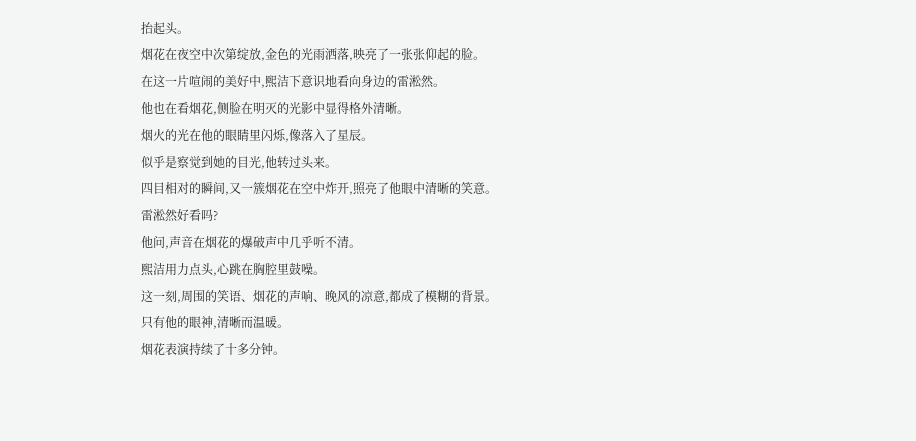抬起头。
烟花在夜空中次第绽放,金色的光雨洒落,映亮了一张张仰起的脸。
在这一片喧闹的美好中,熙洁下意识地看向身边的雷淞然。
他也在看烟花,侧脸在明灭的光影中显得格外清晰。
烟火的光在他的眼睛里闪烁,像落入了星辰。
似乎是察觉到她的目光,他转过头来。
四目相对的瞬间,又一簇烟花在空中炸开,照亮了他眼中清晰的笑意。
雷淞然好看吗?
他问,声音在烟花的爆破声中几乎听不清。
熙洁用力点头,心跳在胸腔里鼓噪。
这一刻,周围的笑语、烟花的声响、晚风的凉意,都成了模糊的背景。
只有他的眼神,清晰而温暖。
烟花表演持续了十多分钟。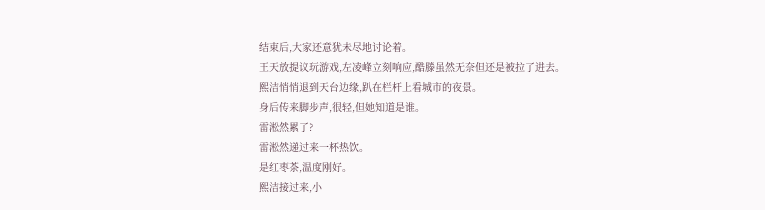结束后,大家还意犹未尽地讨论着。
王天放提议玩游戏,左凌峰立刻响应,酷滕虽然无奈但还是被拉了进去。
熙洁悄悄退到天台边缘,趴在栏杆上看城市的夜景。
身后传来脚步声,很轻,但她知道是谁。
雷淞然累了?
雷淞然递过来一杯热饮。
是红枣茶,温度刚好。
熙洁接过来,小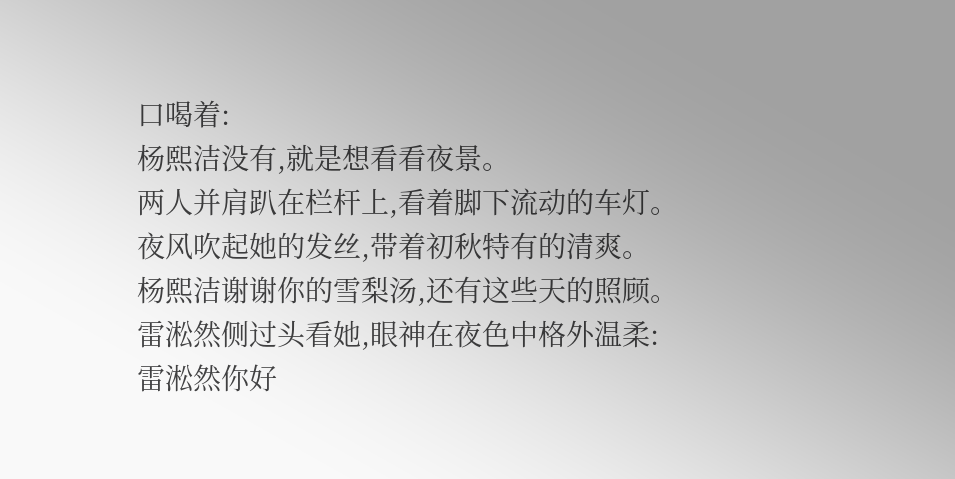口喝着:
杨熙洁没有,就是想看看夜景。
两人并肩趴在栏杆上,看着脚下流动的车灯。
夜风吹起她的发丝,带着初秋特有的清爽。
杨熙洁谢谢你的雪梨汤,还有这些天的照顾。
雷淞然侧过头看她,眼神在夜色中格外温柔:
雷淞然你好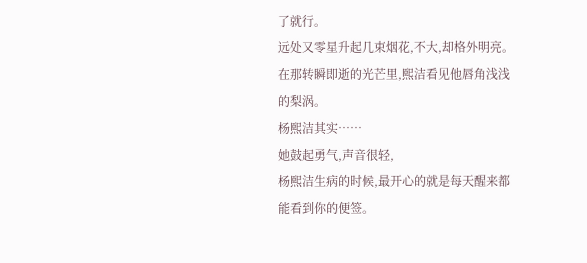了就行。
远处又零星升起几束烟花,不大,却格外明亮。
在那转瞬即逝的光芒里,熙洁看见他唇角浅浅的梨涡。
杨熙洁其实……
她鼓起勇气,声音很轻,
杨熙洁生病的时候,最开心的就是每天醒来都能看到你的便签。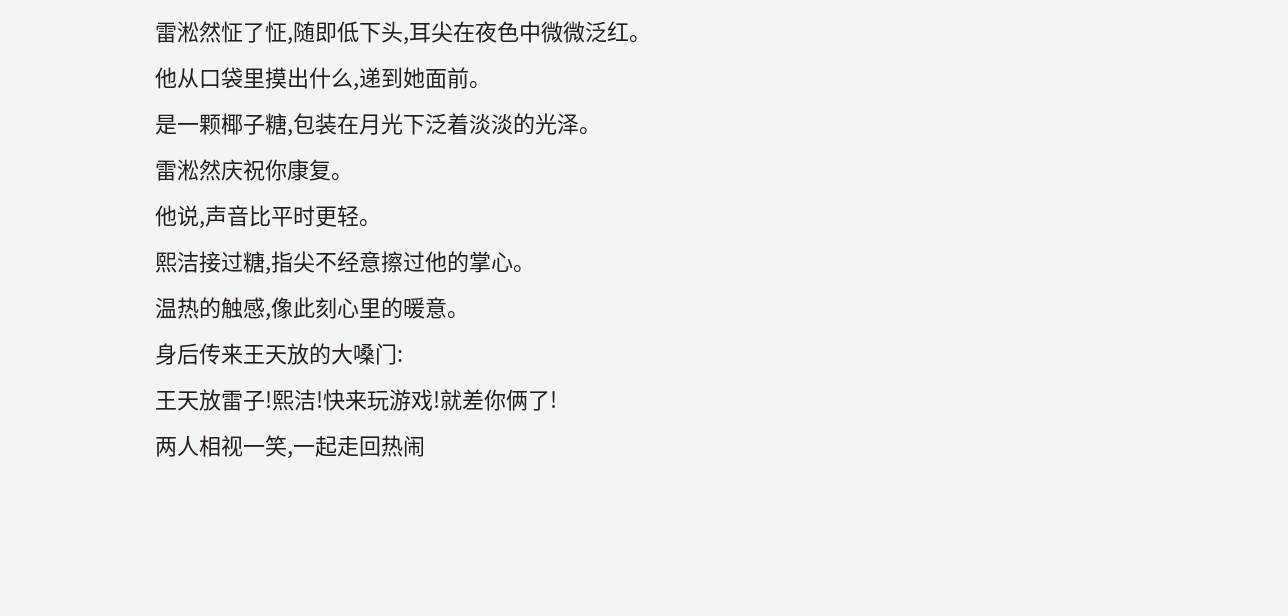雷淞然怔了怔,随即低下头,耳尖在夜色中微微泛红。
他从口袋里摸出什么,递到她面前。
是一颗椰子糖,包装在月光下泛着淡淡的光泽。
雷淞然庆祝你康复。
他说,声音比平时更轻。
熙洁接过糖,指尖不经意擦过他的掌心。
温热的触感,像此刻心里的暖意。
身后传来王天放的大嗓门:
王天放雷子!熙洁!快来玩游戏!就差你俩了!
两人相视一笑,一起走回热闹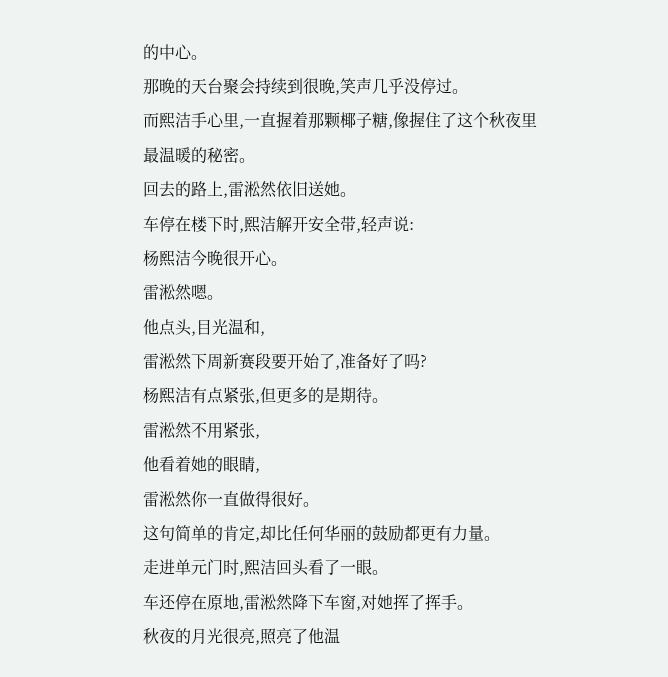的中心。
那晚的天台聚会持续到很晚,笑声几乎没停过。
而熙洁手心里,一直握着那颗椰子糖,像握住了这个秋夜里最温暖的秘密。
回去的路上,雷淞然依旧送她。
车停在楼下时,熙洁解开安全带,轻声说:
杨熙洁今晚很开心。
雷淞然嗯。
他点头,目光温和,
雷淞然下周新赛段要开始了,准备好了吗?
杨熙洁有点紧张,但更多的是期待。
雷淞然不用紧张,
他看着她的眼睛,
雷淞然你一直做得很好。
这句简单的肯定,却比任何华丽的鼓励都更有力量。
走进单元门时,熙洁回头看了一眼。
车还停在原地,雷淞然降下车窗,对她挥了挥手。
秋夜的月光很亮,照亮了他温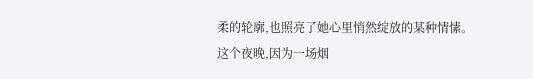柔的轮廓,也照亮了她心里悄然绽放的某种情愫。
这个夜晚,因为一场烟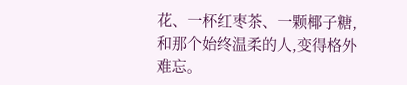花、一杯红枣茶、一颗椰子糖,和那个始终温柔的人,变得格外难忘。